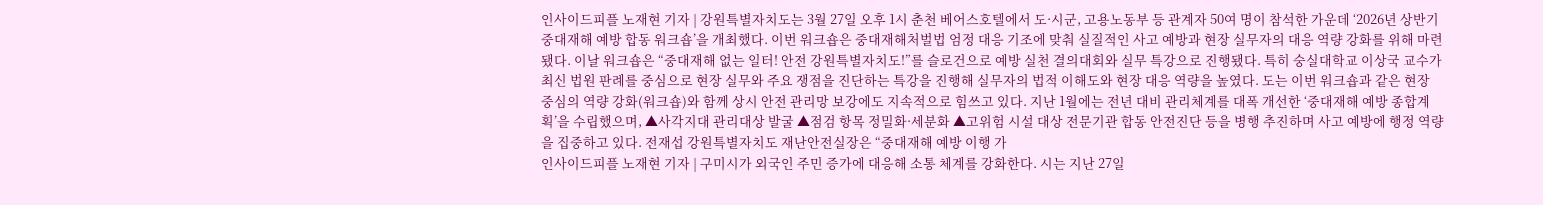인사이드피플 노재현 기자 | 강원특별자치도는 3월 27일 오후 1시 춘천 베어스호텔에서 도·시군, 고용노동부 등 관계자 50여 명이 참석한 가운데 ‘2026년 상반기 중대재해 예방 합동 워크숍’을 개최했다. 이번 워크숍은 중대재해처벌법 엄정 대응 기조에 맞춰 실질적인 사고 예방과 현장 실무자의 대응 역량 강화를 위해 마련됐다. 이날 워크숍은 “중대재해 없는 일터! 안전 강원특별자치도!”를 슬로건으로 예방 실천 결의대회와 실무 특강으로 진행됐다. 특히 숭실대학교 이상국 교수가 최신 법원 판례를 중심으로 현장 실무와 주요 쟁점을 진단하는 특강을 진행해 실무자의 법적 이해도와 현장 대응 역량을 높였다. 도는 이번 워크숍과 같은 현장 중심의 역량 강화(워크숍)와 함께 상시 안전 관리망 보강에도 지속적으로 힘쓰고 있다. 지난 1월에는 전년 대비 관리체계를 대폭 개선한 ‘중대재해 예방 종합계획’을 수립했으며, ▲사각지대 관리대상 발굴 ▲점검 항목 정밀화·세분화 ▲고위험 시설 대상 전문기관 합동 안전진단 등을 병행 추진하며 사고 예방에 행정 역량을 집중하고 있다. 전재섭 강원특별자치도 재난안전실장은 “중대재해 예방 이행 가
인사이드피플 노재현 기자 | 구미시가 외국인 주민 증가에 대응해 소통 체계를 강화한다. 시는 지난 27일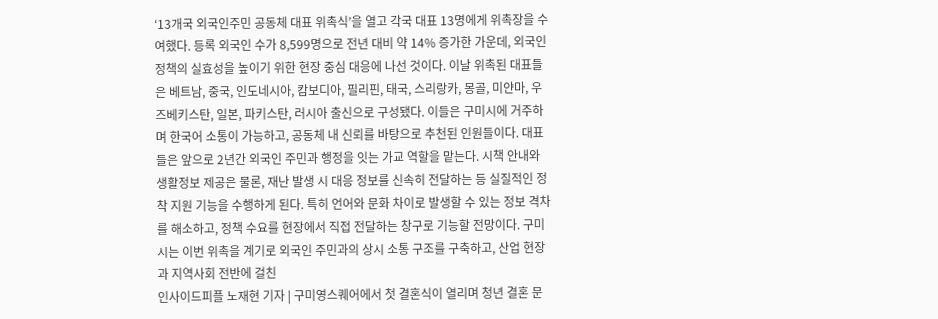‘13개국 외국인주민 공동체 대표 위촉식’을 열고 각국 대표 13명에게 위촉장을 수여했다. 등록 외국인 수가 8,599명으로 전년 대비 약 14% 증가한 가운데, 외국인 정책의 실효성을 높이기 위한 현장 중심 대응에 나선 것이다. 이날 위촉된 대표들은 베트남, 중국, 인도네시아, 캄보디아, 필리핀, 태국, 스리랑카, 몽골, 미얀마, 우즈베키스탄, 일본, 파키스탄, 러시아 출신으로 구성됐다. 이들은 구미시에 거주하며 한국어 소통이 가능하고, 공동체 내 신뢰를 바탕으로 추천된 인원들이다. 대표들은 앞으로 2년간 외국인 주민과 행정을 잇는 가교 역할을 맡는다. 시책 안내와 생활정보 제공은 물론, 재난 발생 시 대응 정보를 신속히 전달하는 등 실질적인 정착 지원 기능을 수행하게 된다. 특히 언어와 문화 차이로 발생할 수 있는 정보 격차를 해소하고, 정책 수요를 현장에서 직접 전달하는 창구로 기능할 전망이다. 구미시는 이번 위촉을 계기로 외국인 주민과의 상시 소통 구조를 구축하고, 산업 현장과 지역사회 전반에 걸친
인사이드피플 노재현 기자 | 구미영스퀘어에서 첫 결혼식이 열리며 청년 결혼 문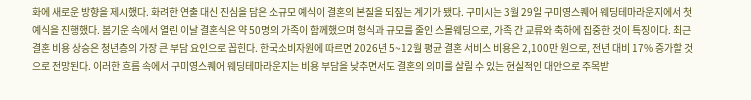화에 새로운 방향을 제시했다. 화려한 연출 대신 진심을 담은 소규모 예식이 결혼의 본질을 되짚는 계기가 됐다. 구미시는 3월 29일 구미영스퀘어 웨딩테마라운지에서 첫 예식을 진행했다. 봄기운 속에서 열린 이날 결혼식은 약 50명의 가족이 함께했으며 형식과 규모를 줄인 스몰웨딩으로, 가족 간 교류와 축하에 집중한 것이 특징이다. 최근 결혼 비용 상승은 청년층의 가장 큰 부담 요인으로 꼽힌다. 한국소비자원에 따르면 2026년 5~12월 평균 결혼 서비스 비용은 2,100만 원으로, 전년 대비 17% 증가할 것으로 전망된다. 이러한 흐름 속에서 구미영스퀘어 웨딩테마라운지는 비용 부담을 낮추면서도 결혼의 의미를 살릴 수 있는 현실적인 대안으로 주목받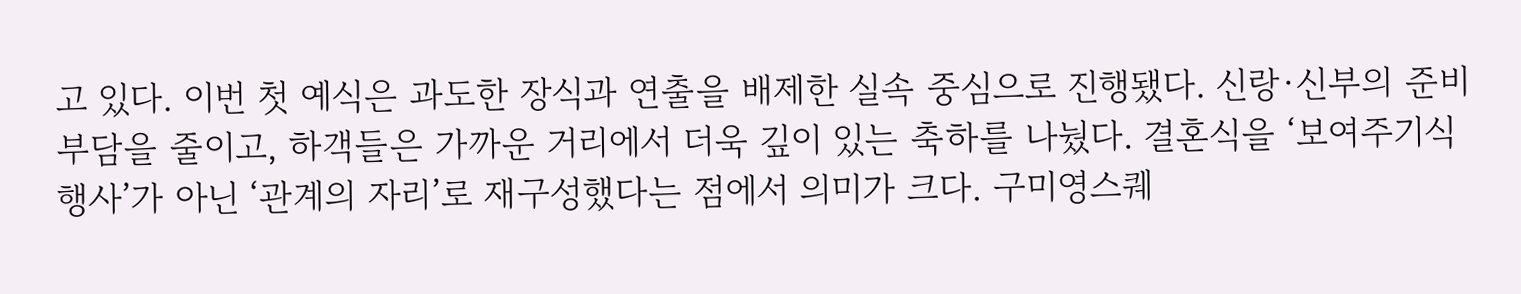고 있다. 이번 첫 예식은 과도한 장식과 연출을 배제한 실속 중심으로 진행됐다. 신랑·신부의 준비 부담을 줄이고, 하객들은 가까운 거리에서 더욱 깊이 있는 축하를 나눴다. 결혼식을 ‘보여주기식 행사’가 아닌 ‘관계의 자리’로 재구성했다는 점에서 의미가 크다. 구미영스퀘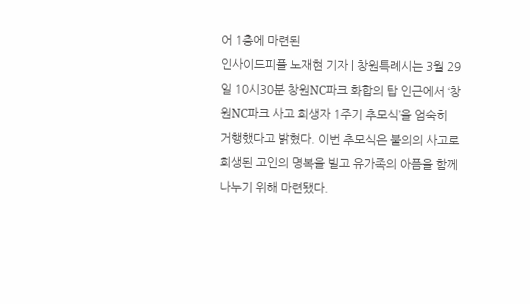어 1층에 마련된
인사이드피플 노재현 기자 | 창원특례시는 3월 29일 10시30분 창원NC파크 화합의 탑 인근에서 ‘창원NC파크 사고 희생자 1주기 추모식’을 엄숙히 거행했다고 밝혔다. 이번 추모식은 불의의 사고로 희생된 고인의 명복을 빌고 유가족의 아픔을 함께 나누기 위해 마련됐다.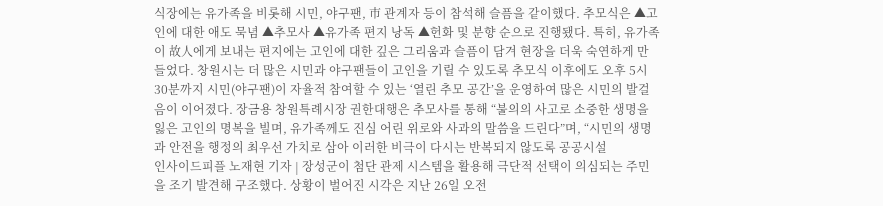식장에는 유가족을 비롯해 시민, 야구팬, 市 관계자 등이 참석해 슬픔을 같이했다. 추모식은 ▲고인에 대한 애도 묵념 ▲추모사 ▲유가족 편지 낭독 ▲헌화 및 분향 순으로 진행됐다. 특히, 유가족이 故人에게 보내는 편지에는 고인에 대한 깊은 그리움과 슬픔이 담겨 현장을 더욱 숙연하게 만들었다. 창원시는 더 많은 시민과 야구팬들이 고인을 기릴 수 있도록 추모식 이후에도 오후 5시 30분까지 시민(야구팬)이 자율적 참여할 수 있는 ‘열린 추모 공간’을 운영하여 많은 시민의 발걸음이 이어졌다. 장금용 창원특례시장 권한대행은 추모사를 통해 “불의의 사고로 소중한 생명을 잃은 고인의 명복을 빌며, 유가족께도 진심 어린 위로와 사과의 말씀을 드린다”며, “시민의 생명과 안전을 행정의 최우선 가치로 삼아 이러한 비극이 다시는 반복되지 않도록 공공시설
인사이드피플 노재현 기자 | 장성군이 첨단 관제 시스템을 활용해 극단적 선택이 의심되는 주민을 조기 발견해 구조했다. 상황이 벌어진 시각은 지난 26일 오전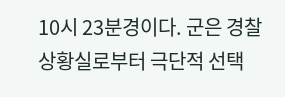10시 23분경이다. 군은 경찰 상황실로부터 극단적 선택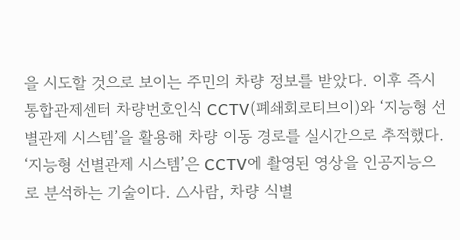을 시도할 것으로 보이는 주민의 차량 정보를 받았다. 이후 즉시 통합관제센터 차량번호인식 CCTV(폐쇄회로티브이)와 ‘지능형 선별관제 시스템’을 활용해 차량 이동 경로를 실시간으로 추적했다. ‘지능형 선별관제 시스템’은 CCTV에 촬영된 영상을 인공지능으로 분석하는 기술이다. △사람, 차량 식별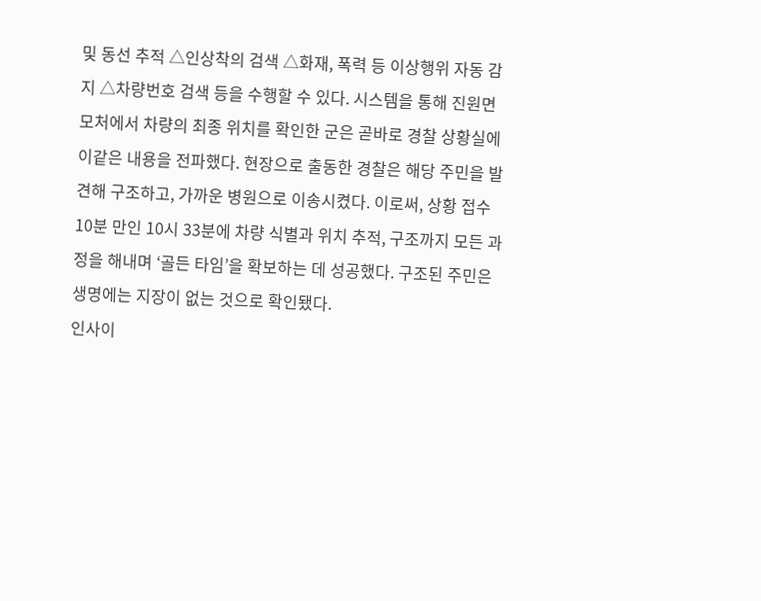및 동선 추적 △인상착의 검색 △화재, 폭력 등 이상행위 자동 감지 △차량번호 검색 등을 수행할 수 있다. 시스템을 통해 진원면 모처에서 차량의 최종 위치를 확인한 군은 곧바로 경찰 상황실에 이같은 내용을 전파했다. 현장으로 출동한 경찰은 해당 주민을 발견해 구조하고, 가까운 병원으로 이송시켰다. 이로써, 상황 접수 10분 만인 10시 33분에 차량 식별과 위치 추적, 구조까지 모든 과정을 해내며 ‘골든 타임’을 확보하는 데 성공했다. 구조된 주민은 생명에는 지장이 없는 것으로 확인됐다.
인사이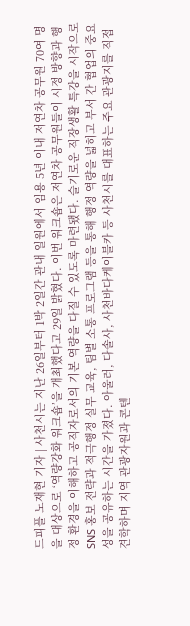드피플 노재현 기자 | 사천시는 지난 26일부터 1박 2일간 관내 일원에서 임용 5년 이내 저연차 공무원 70여 명을 대상으로 ‘역량강화 워크숍’을 개최했다고 29일 밝혔다. 이번 워크숍은 저연차 공무원들이 시정 방향과 행정 환경을 이해하고 공직자로서의 기본 역량을 다질 수 있도록 마련됐다. 슬기로운 직장생활 특강을 시작으로 SNS 홍보 전략과 적극행정 실무 교육, 팀별 소통 프로그램 등을 통해 행정 역량을 넓히고 부서 간 협업의 중요성을 공유하는 시간을 가졌다. 아울러, 다솔사, 사천바다케이블카 등 사천시를 대표하는 주요 관광지를 직접 견학하며 지역 관광자원과 콘텐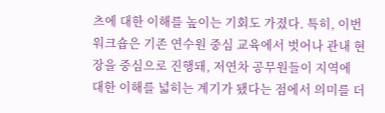츠에 대한 이해를 높이는 기회도 가졌다. 특히, 이번 워크숍은 기존 연수원 중심 교육에서 벗어나 관내 현장을 중심으로 진행돼, 저연차 공무원들이 지역에 대한 이해를 넓히는 계기가 됐다는 점에서 의미를 더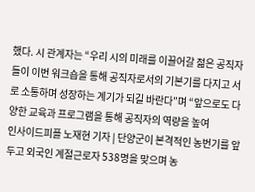했다. 시 관계자는 “우리 시의 미래를 이끌어갈 젊은 공직자들이 이번 워크숍을 통해 공직자로서의 기본기를 다지고 서로 소통하며 성장하는 계기가 되길 바란다”며 “앞으로도 다양한 교육과 프로그램을 통해 공직자의 역량을 높여
인사이드피플 노재현 기자 | 단양군이 본격적인 농번기를 앞두고 외국인 계절근로자 538명을 맞으며 농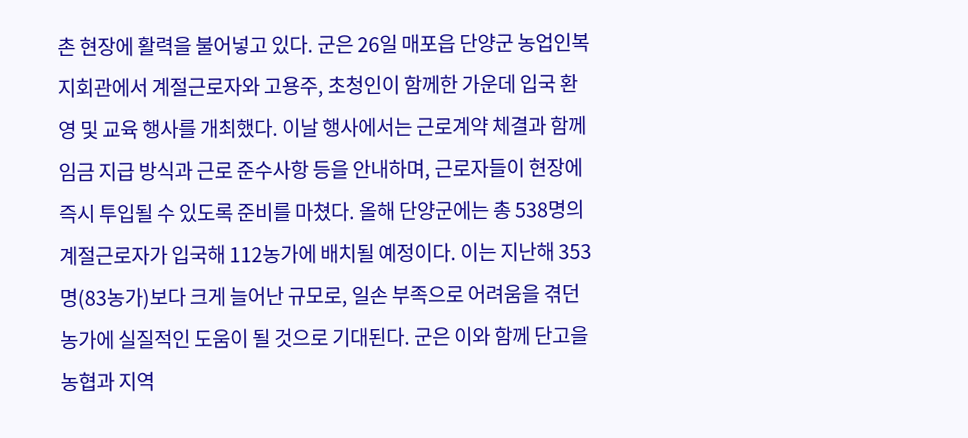촌 현장에 활력을 불어넣고 있다. 군은 26일 매포읍 단양군 농업인복지회관에서 계절근로자와 고용주, 초청인이 함께한 가운데 입국 환영 및 교육 행사를 개최했다. 이날 행사에서는 근로계약 체결과 함께 임금 지급 방식과 근로 준수사항 등을 안내하며, 근로자들이 현장에 즉시 투입될 수 있도록 준비를 마쳤다. 올해 단양군에는 총 538명의 계절근로자가 입국해 112농가에 배치될 예정이다. 이는 지난해 353명(83농가)보다 크게 늘어난 규모로, 일손 부족으로 어려움을 겪던 농가에 실질적인 도움이 될 것으로 기대된다. 군은 이와 함께 단고을농협과 지역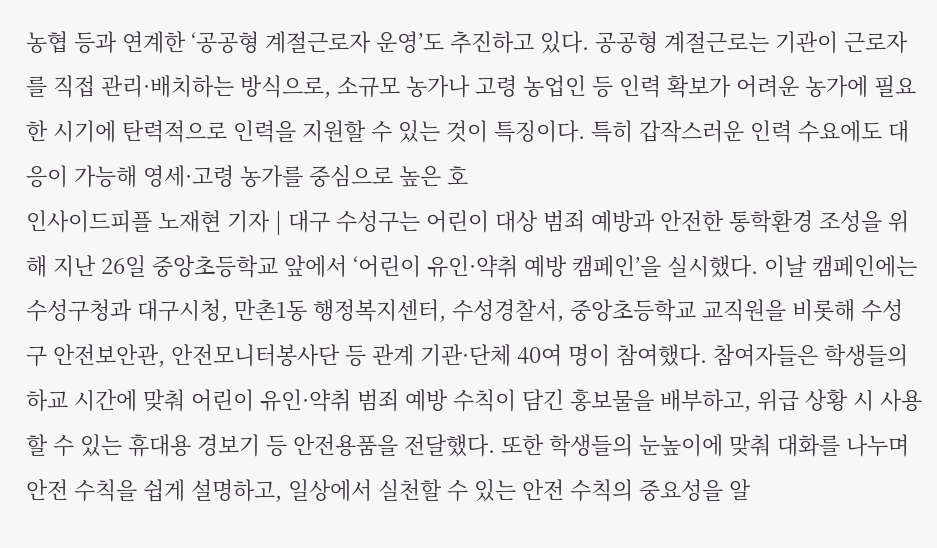농협 등과 연계한 ‘공공형 계절근로자 운영’도 추진하고 있다. 공공형 계절근로는 기관이 근로자를 직접 관리·배치하는 방식으로, 소규모 농가나 고령 농업인 등 인력 확보가 어려운 농가에 필요한 시기에 탄력적으로 인력을 지원할 수 있는 것이 특징이다. 특히 갑작스러운 인력 수요에도 대응이 가능해 영세·고령 농가를 중심으로 높은 호
인사이드피플 노재현 기자 | 대구 수성구는 어린이 대상 범죄 예방과 안전한 통학환경 조성을 위해 지난 26일 중앙초등학교 앞에서 ‘어린이 유인·약취 예방 캠페인’을 실시했다. 이날 캠페인에는 수성구청과 대구시청, 만촌1동 행정복지센터, 수성경찰서, 중앙초등학교 교직원을 비롯해 수성구 안전보안관, 안전모니터봉사단 등 관계 기관·단체 40여 명이 참여했다. 참여자들은 학생들의 하교 시간에 맞춰 어린이 유인·약취 범죄 예방 수칙이 담긴 홍보물을 배부하고, 위급 상황 시 사용할 수 있는 휴대용 경보기 등 안전용품을 전달했다. 또한 학생들의 눈높이에 맞춰 대화를 나누며 안전 수칙을 쉽게 설명하고, 일상에서 실천할 수 있는 안전 수칙의 중요성을 알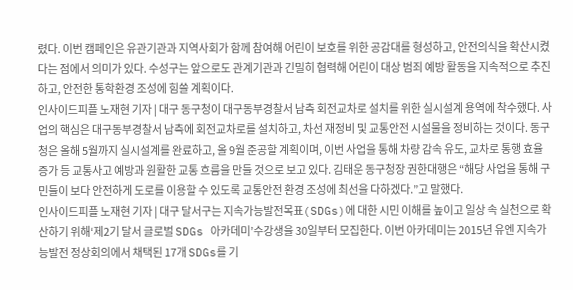렸다. 이번 캠페인은 유관기관과 지역사회가 함께 참여해 어린이 보호를 위한 공감대를 형성하고, 안전의식을 확산시켰다는 점에서 의미가 있다. 수성구는 앞으로도 관계기관과 긴밀히 협력해 어린이 대상 범죄 예방 활동을 지속적으로 추진하고, 안전한 통학환경 조성에 힘쓸 계획이다.
인사이드피플 노재현 기자 | 대구 동구청이 대구동부경찰서 남측 회전교차로 설치를 위한 실시설계 용역에 착수했다. 사업의 핵심은 대구동부경찰서 남측에 회전교차로를 설치하고, 차선 재정비 및 교통안전 시설물을 정비하는 것이다. 동구청은 올해 5월까지 실시설계를 완료하고, 올 9월 준공할 계획이며, 이번 사업을 통해 차량 감속 유도, 교차로 통행 효율증가 등 교통사고 예방과 원활한 교통 흐름을 만들 것으로 보고 있다. 김태운 동구청장 권한대행은 “해당 사업을 통해 구민들이 보다 안전하게 도로를 이용할 수 있도록 교통안전 환경 조성에 최선을 다하겠다.”고 말했다.
인사이드피플 노재현 기자 | 대구 달서구는 지속가능발전목표(SDGs)에 대한 시민 이해를 높이고 일상 속 실천으로 확산하기 위해‘제2기 달서 글로벌 SDGs 아카데미’수강생을 30일부터 모집한다. 이번 아카데미는 2015년 유엔 지속가능발전 정상회의에서 채택된 17개 SDGs를 기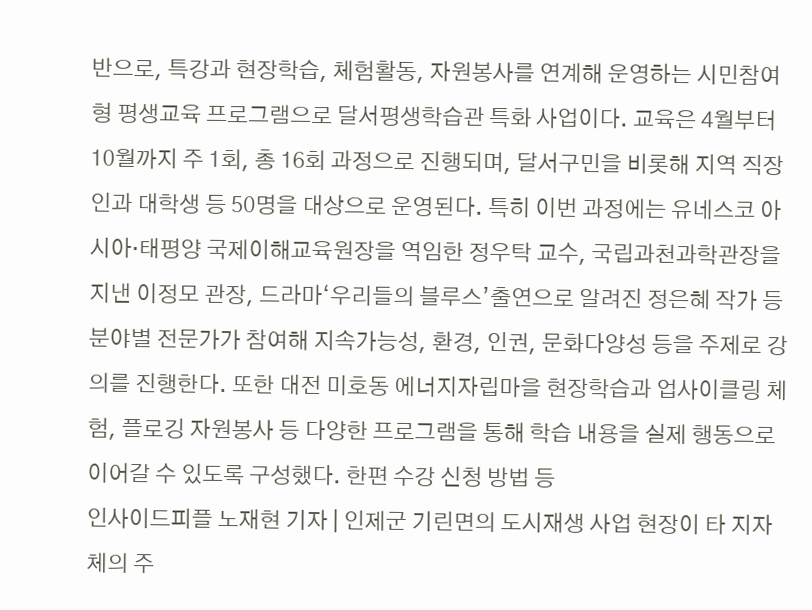반으로, 특강과 현장학습, 체험활동, 자원봉사를 연계해 운영하는 시민참여형 평생교육 프로그램으로 달서평생학습관 특화 사업이다. 교육은 4월부터 10월까지 주 1회, 총 16회 과정으로 진행되며, 달서구민을 비롯해 지역 직장인과 대학생 등 50명을 대상으로 운영된다. 특히 이번 과정에는 유네스코 아시아·태평양 국제이해교육원장을 역임한 정우탁 교수, 국립과천과학관장을 지낸 이정모 관장, 드라마‘우리들의 블루스’출연으로 알려진 정은혜 작가 등 분야별 전문가가 참여해 지속가능성, 환경, 인권, 문화다양성 등을 주제로 강의를 진행한다. 또한 대전 미호동 에너지자립마을 현장학습과 업사이클링 체험, 플로깅 자원봉사 등 다양한 프로그램을 통해 학습 내용을 실제 행동으로 이어갈 수 있도록 구성했다. 한편 수강 신청 방법 등
인사이드피플 노재현 기자 | 인제군 기린면의 도시재생 사업 현장이 타 지자체의 주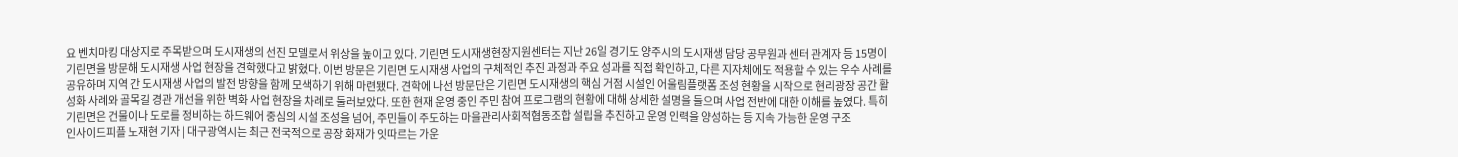요 벤치마킹 대상지로 주목받으며 도시재생의 선진 모델로서 위상을 높이고 있다. 기린면 도시재생현장지원센터는 지난 26일 경기도 양주시의 도시재생 담당 공무원과 센터 관계자 등 15명이 기린면을 방문해 도시재생 사업 현장을 견학했다고 밝혔다. 이번 방문은 기린면 도시재생 사업의 구체적인 추진 과정과 주요 성과를 직접 확인하고, 다른 지자체에도 적용할 수 있는 우수 사례를 공유하며 지역 간 도시재생 사업의 발전 방향을 함께 모색하기 위해 마련됐다. 견학에 나선 방문단은 기린면 도시재생의 핵심 거점 시설인 어울림플랫폼 조성 현황을 시작으로 현리광장 공간 활성화 사례와 골목길 경관 개선을 위한 벽화 사업 현장을 차례로 둘러보았다. 또한 현재 운영 중인 주민 참여 프로그램의 현황에 대해 상세한 설명을 들으며 사업 전반에 대한 이해를 높였다. 특히 기린면은 건물이나 도로를 정비하는 하드웨어 중심의 시설 조성을 넘어, 주민들이 주도하는 마을관리사회적협동조합 설립을 추진하고 운영 인력을 양성하는 등 지속 가능한 운영 구조
인사이드피플 노재현 기자 | 대구광역시는 최근 전국적으로 공장 화재가 잇따르는 가운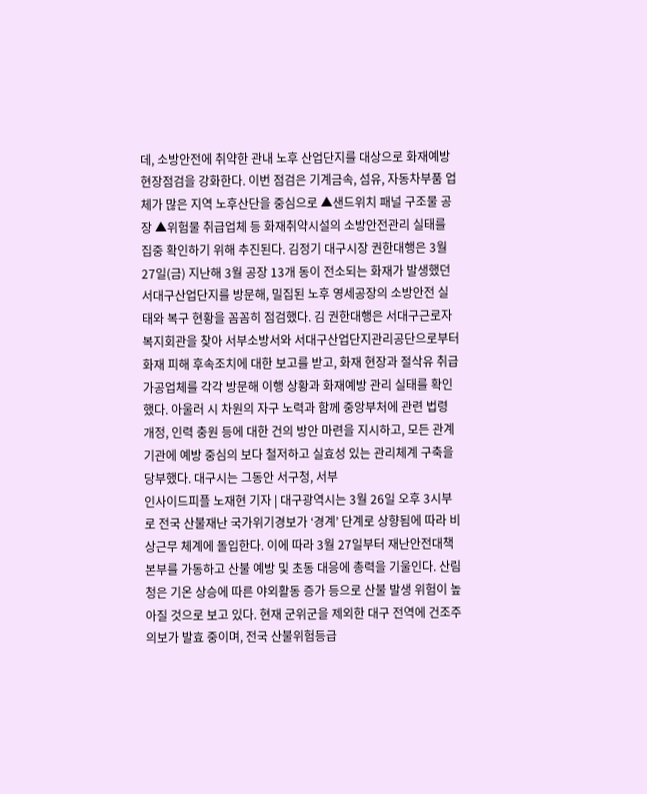데, 소방안전에 취약한 관내 노후 산업단지를 대상으로 화재예방 현장점검을 강화한다. 이번 점검은 기계금속, 섬유, 자동차부품 업체가 많은 지역 노후산단을 중심으로 ▲샌드위치 패널 구조물 공장 ▲위험물 취급업체 등 화재취약시설의 소방안전관리 실태를 집중 확인하기 위해 추진된다. 김정기 대구시장 권한대행은 3월 27일(금) 지난해 3월 공장 13개 동이 전소되는 화재가 발생했던 서대구산업단지를 방문해, 밀집된 노후 영세공장의 소방안전 실태와 복구 현황을 꼼꼼히 점검했다. 김 권한대행은 서대구근로자복지회관을 찾아 서부소방서와 서대구산업단지관리공단으로부터 화재 피해 후속조치에 대한 보고를 받고, 화재 현장과 절삭유 취급 가공업체를 각각 방문해 이행 상황과 화재예방 관리 실태를 확인했다. 아울러 시 차원의 자구 노력과 함께 중앙부처에 관련 법령 개정, 인력 충원 등에 대한 건의 방안 마련을 지시하고, 모든 관계기관에 예방 중심의 보다 철저하고 실효성 있는 관리체계 구축을 당부했다. 대구시는 그동안 서구청, 서부
인사이드피플 노재현 기자 | 대구광역시는 3월 26일 오후 3시부로 전국 산불재난 국가위기경보가 ‘경계’ 단계로 상향됨에 따라 비상근무 체계에 돌입한다. 이에 따라 3월 27일부터 재난안전대책본부를 가동하고 산불 예방 및 초동 대응에 총력을 기울인다. 산림청은 기온 상승에 따른 야외활동 증가 등으로 산불 발생 위험이 높아질 것으로 보고 있다. 현재 군위군을 제외한 대구 전역에 건조주의보가 발효 중이며, 전국 산불위험등급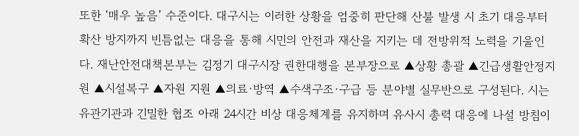또한 ‘매우 높음’ 수준이다. 대구시는 이러한 상황을 엄중히 판단해 산불 발생 시 초기 대응부터 확산 방지까지 빈틈없는 대응을 통해 시민의 안전과 재산을 지키는 데 전방위적 노력을 기울인다. 재난안전대책본부는 김정기 대구시장 권한대행을 본부장으로 ▲상황 총괄 ▲긴급생활안정지원 ▲시설복구 ▲자원 지원 ▲의료·방역 ▲수색구조·구급 등 분야별 실무반으로 구성된다. 시는 유관기관과 긴밀한 협조 아래 24시간 비상 대응체계를 유지하며 유사시 총력 대응에 나설 방침이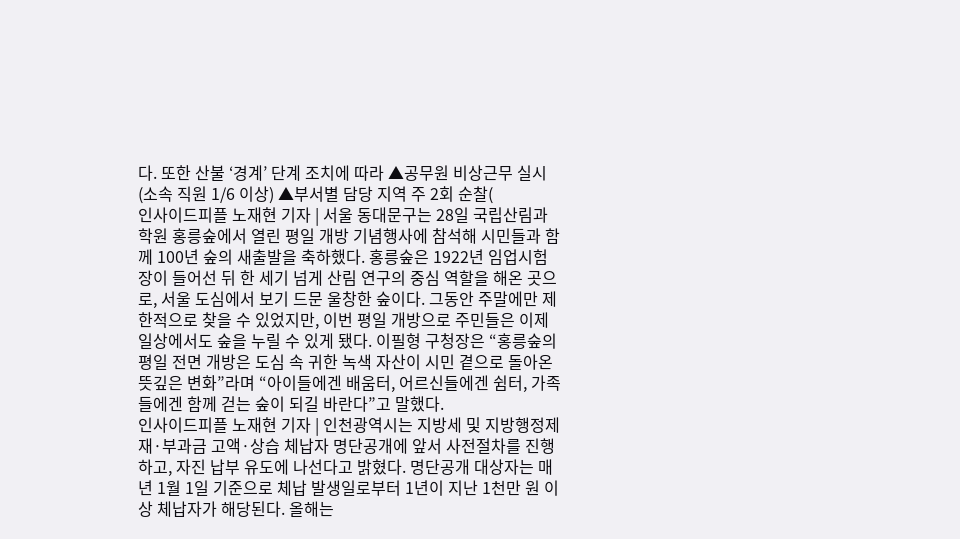다. 또한 산불 ‘경계’ 단계 조치에 따라 ▲공무원 비상근무 실시(소속 직원 1/6 이상) ▲부서별 담당 지역 주 2회 순찰(
인사이드피플 노재현 기자 | 서울 동대문구는 28일 국립산림과학원 홍릉숲에서 열린 평일 개방 기념행사에 참석해 시민들과 함께 100년 숲의 새출발을 축하했다. 홍릉숲은 1922년 임업시험장이 들어선 뒤 한 세기 넘게 산림 연구의 중심 역할을 해온 곳으로, 서울 도심에서 보기 드문 울창한 숲이다. 그동안 주말에만 제한적으로 찾을 수 있었지만, 이번 평일 개방으로 주민들은 이제 일상에서도 숲을 누릴 수 있게 됐다. 이필형 구청장은 “홍릉숲의 평일 전면 개방은 도심 속 귀한 녹색 자산이 시민 곁으로 돌아온 뜻깊은 변화”라며 “아이들에겐 배움터, 어르신들에겐 쉼터, 가족들에겐 함께 걷는 숲이 되길 바란다”고 말했다.
인사이드피플 노재현 기자 | 인천광역시는 지방세 및 지방행정제재·부과금 고액·상습 체납자 명단공개에 앞서 사전절차를 진행하고, 자진 납부 유도에 나선다고 밝혔다. 명단공개 대상자는 매년 1월 1일 기준으로 체납 발생일로부터 1년이 지난 1천만 원 이상 체납자가 해당된다. 올해는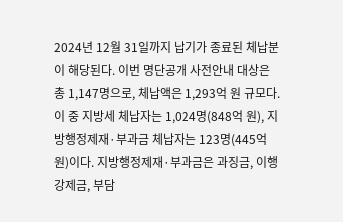2024년 12월 31일까지 납기가 종료된 체납분이 해당된다. 이번 명단공개 사전안내 대상은 총 1,147명으로, 체납액은 1,293억 원 규모다. 이 중 지방세 체납자는 1,024명(848억 원), 지방행정제재·부과금 체납자는 123명(445억 원)이다. 지방행정제재·부과금은 과징금, 이행강제금, 부담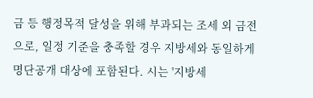금 등 행정목적 달성을 위해 부과되는 조세 외 금전으로, 일정 기준을 충족할 경우 지방세와 동일하게 명단공개 대상에 포함된다. 시는 '지방세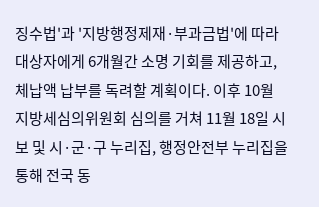징수법'과 '지방행정제재·부과금법'에 따라 대상자에게 6개월간 소명 기회를 제공하고, 체납액 납부를 독려할 계획이다. 이후 10월 지방세심의위원회 심의를 거쳐 11월 18일 시보 및 시·군·구 누리집, 행정안전부 누리집을 통해 전국 동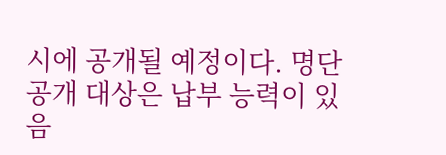시에 공개될 예정이다. 명단공개 대상은 납부 능력이 있음